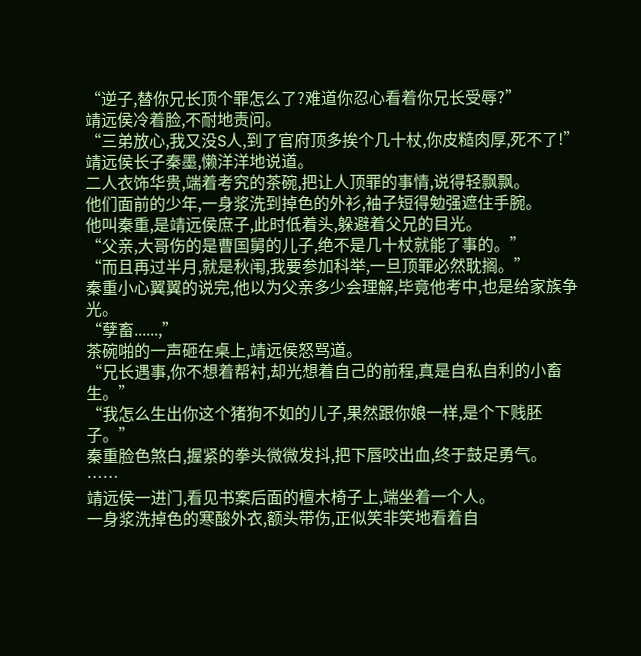“逆子,替你兄长顶个罪怎么了?难道你忍心看着你兄长受辱?”
靖远侯冷着脸,不耐地责问。
“三弟放心,我又没S人,到了官府顶多挨个几十杖,你皮糙肉厚,死不了!”
靖远侯长子秦墨,懒洋洋地说道。
二人衣饰华贵,端着考究的茶碗,把让人顶罪的事情,说得轻飘飘。
他们面前的少年,一身浆洗到掉色的外衫,袖子短得勉强遮住手腕。
他叫秦重,是靖远侯庶子,此时低着头,躲避着父兄的目光。
“父亲,大哥伤的是曹国舅的儿子,绝不是几十杖就能了事的。”
“而且再过半月,就是秋闱,我要参加科举,一旦顶罪必然耽搁。”
秦重小心翼翼的说完,他以为父亲多少会理解,毕竟他考中,也是给家族争光。
“孽畜......,”
茶碗啪的一声砸在桌上,靖远侯怒骂道。
“兄长遇事,你不想着帮衬,却光想着自己的前程,真是自私自利的小畜生。”
“我怎么生出你这个猪狗不如的儿子,果然跟你娘一样,是个下贱胚子。”
秦重脸色煞白,握紧的拳头微微发抖,把下唇咬出血,终于鼓足勇气。
……
靖远侯一进门,看见书案后面的檀木椅子上,端坐着一个人。
一身浆洗掉色的寒酸外衣,额头带伤,正似笑非笑地看着自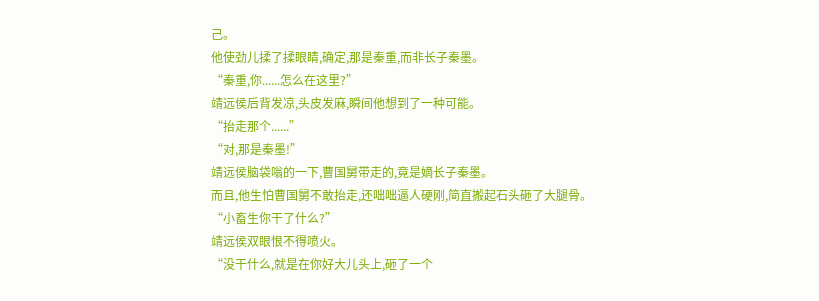己。
他使劲儿揉了揉眼睛,确定,那是秦重,而非长子秦墨。
“秦重,你......怎么在这里?”
靖远侯后背发凉,头皮发麻,瞬间他想到了一种可能。
“抬走那个......”
“对,那是秦墨!”
靖远侯脑袋嗡的一下,曹国舅带走的,竟是嫡长子秦墨。
而且,他生怕曹国舅不敢抬走,还咄咄逼人硬刚,简直搬起石头砸了大腿骨。
“小畜生你干了什么?”
靖远侯双眼恨不得喷火。
“没干什么,就是在你好大儿头上,砸了一个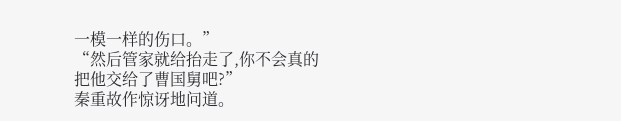一模一样的伤口。”
“然后管家就给抬走了,你不会真的把他交给了曹国舅吧?”
秦重故作惊讶地问道。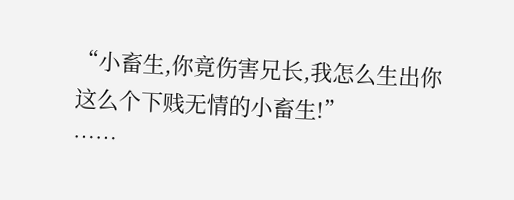“小畜生,你竟伤害兄长,我怎么生出你这么个下贱无情的小畜生!”
……